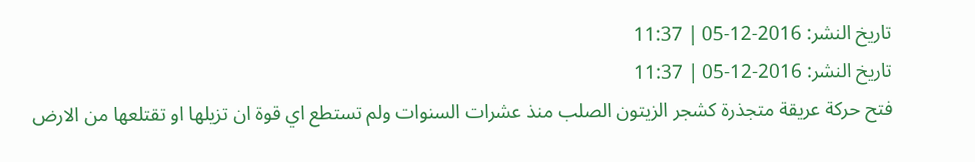تاريخ النشر: 2016-12-05 | 11:37
تاريخ النشر: 2016-12-05 | 11:37
فتح حركة عريقة متجذرة كشجر الزيتون الصلب منذ عشرات السنوات ولم تستطع اي قوة ان تزيلها او تقتلعها من الارض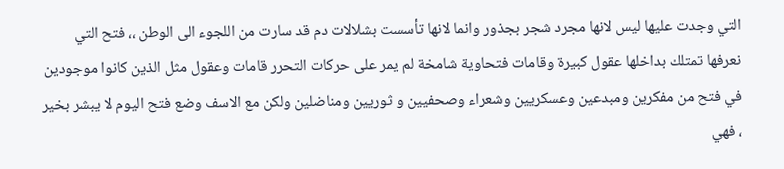التي وجدت عليها ليس لانها مجرد شجر بجذور وانما لانها تأسست بشلالات دم قد سارت من اللجوء الى الوطن ،، فتح التي نعرفها تمتلك بداخلها عقول كبيرة وقامات فتحاوية شامخة لم يمر على حركات التحرر قامات وعقول مثل الذين كانوا موجودين في فتح من مفكرين ومبدعين وعسكريين وشعراء وصحفيين و ثوريين ومناضلين ولكن مع الاسف وضع فتح اليوم لا يبشر بخير ، فهي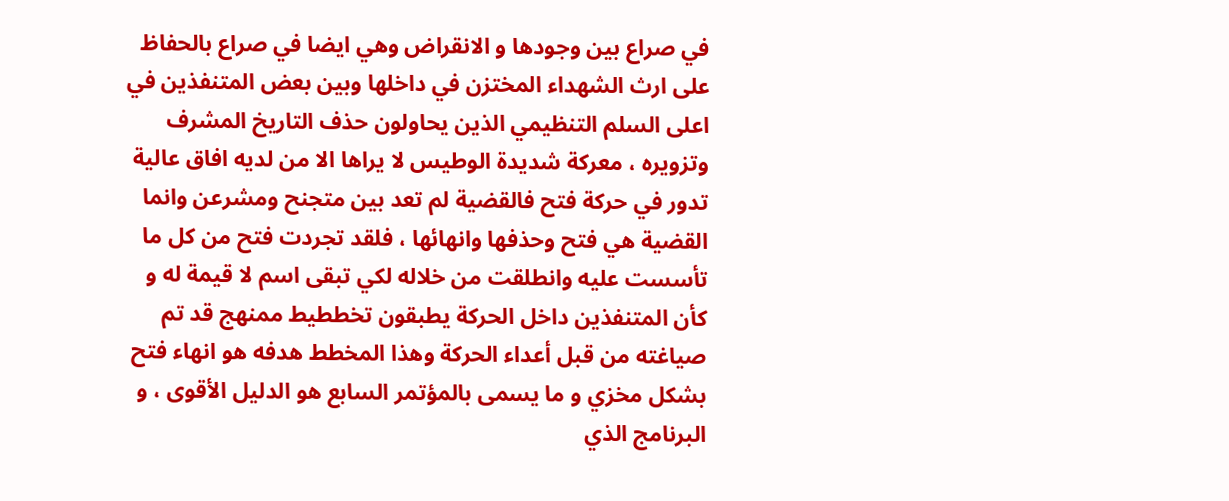في صراع بين وجودها و الانقراض وهي ايضا في صراع بالحفاظ على ارث الشهداء المختزن في داخلها وبين بعض المتنفذين في اعلى السلم التنظيمي الذين يحاولون حذف التاريخ المشرف وتزويره ، معركة شديدة الوطيس لا يراها الا من لديه افاق عالية تدور في حركة فتح فالقضية لم تعد بين متجنح ومشرعن وانما القضية هي فتح وحذفها وانهائها ، فلقد تجردت فتح من كل ما تأسست عليه وانطلقت من خلاله لكي تبقى اسم لا قيمة له و كأن المتنفذين داخل الحركة يطبقون تخططيط ممنهج قد تم صياغته من قبل أعداء الحركة وهذا المخطط هدفه هو انهاء فتح بشكل مخزي و ما يسمى بالمؤتمر السابع هو الدليل الأقوى ، و البرنامج الذي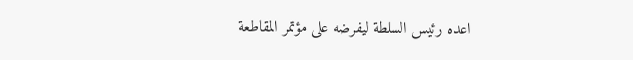اعده رئيس السلطة ليفرضه على مؤتمر المقاطعة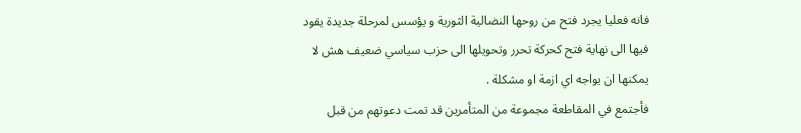فانه فعليا يجرد فتح من روحها النضالية الثورية و يؤسس لمرحلة جديدة يقود فيها الى نهاية فتح كحركة تحرر وتحويلها الى حزب سياسي ضعيف هش لا يمكنها ان يواجه اي ازمة او مشكلة .
فأجتمع في المقاطعة مجموعة من المتأمرين قد تمت دعوتهم من قبل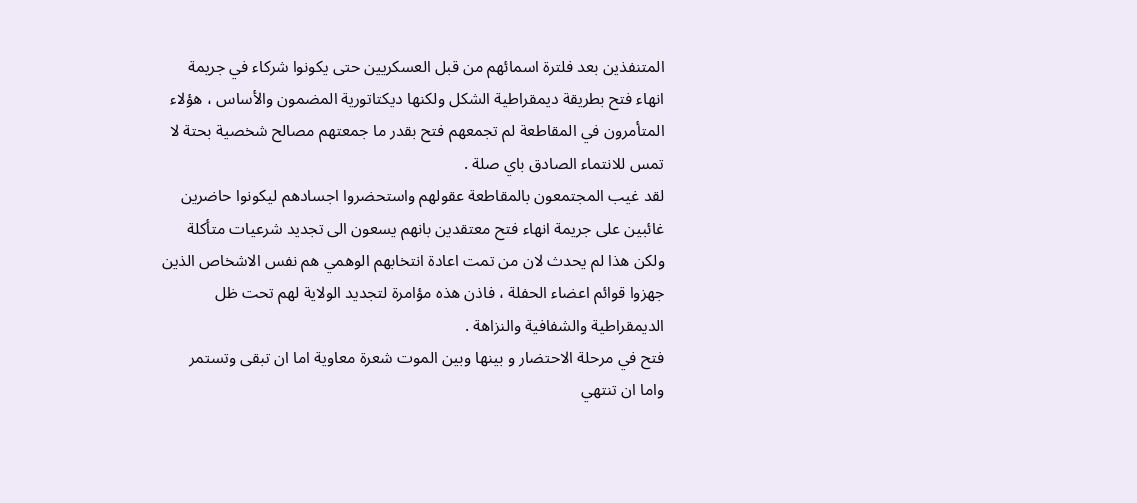المتنفذين بعد فلترة اسمائهم من قبل العسكريين حتى يكونوا شركاء في جريمة انهاء فتح بطريقة ديمقراطية الشكل ولكنها ديكتاتورية المضمون والأساس ، هؤلاء المتأمرون في المقاطعة لم تجمعهم فتح بقدر ما جمعتهم مصالح شخصية بحتة لا تمس للانتماء الصادق باي صلة .
لقد غيب المجتمعون بالمقاطعة عقولهم واستحضروا اجسادهم ليكونوا حاضرين غائبين على جريمة انهاء فتح معتقدين بانهم يسعون الى تجديد شرعيات متأكلة ولكن هذا لم يحدث لان من تمت اعادة انتخابهم الوهمي هم نفس الاشخاص الذين جهزوا قوائم اعضاء الحفلة ، فاذن هذه مؤامرة لتجديد الولاية لهم تحت ظل الديمقراطية والشفافية والنزاهة .
فتح في مرحلة الاحتضار و بينها وبين الموت شعرة معاوية اما ان تبقى وتستمر واما ان تنتهي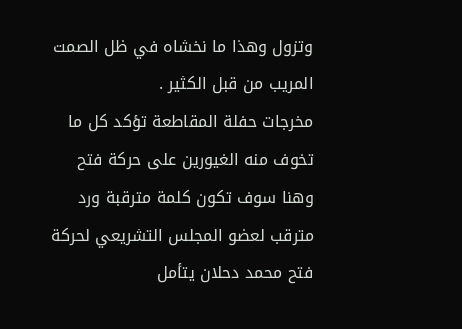وتزول وهذا ما نخشاه في ظل الصمت المريب من قبل الكثير .
مخرجات حفلة المقاطعة تؤكد كل ما تخوف منه الغيورين على حركة فتح وهنا سوف تكون كلمة مترقبة ورد مترقب لعضو المجلس التشريعي لحركة فتح محمد دحلان يتأمل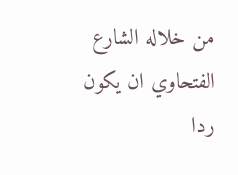من خلاله الشارع الفتحاوي ان يكون ردا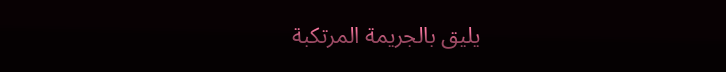يليق بالجريمة المرتكبة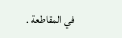في المقاطعة .